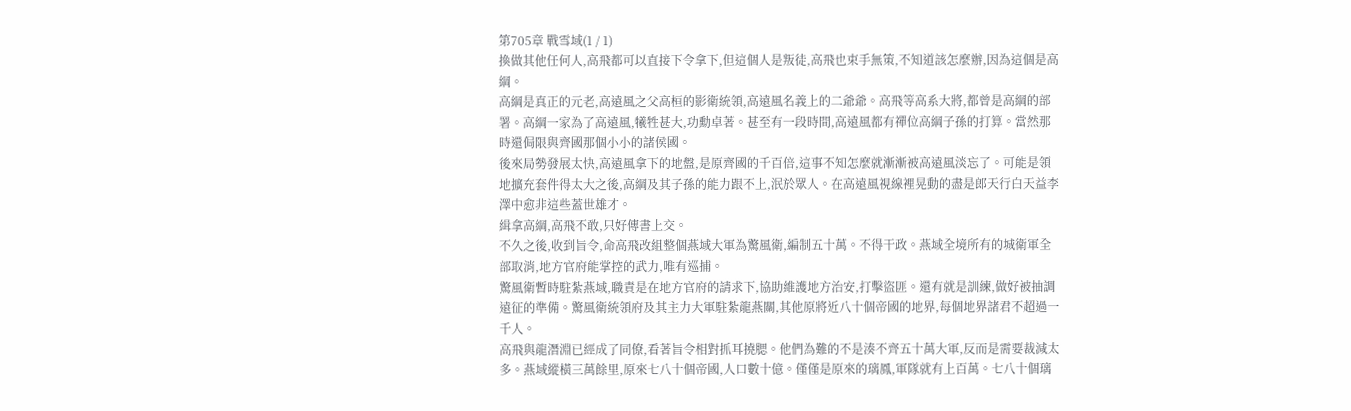第705章 戰雪域(1 / 1)
換做其他任何人,高飛都可以直接下令拿下,但這個人是叛徒,高飛也束手無策,不知道該怎麼辦,因為這個是高綱。
高綱是真正的元老,高遠風之父高桓的影衛統領,高遠風名義上的二爺爺。高飛等高系大將,都曾是高綱的部署。高綱一家為了高遠風,犧牲甚大,功勳卓著。甚至有一段時間,高遠風都有禪位高綱子孫的打算。當然那時還侷限與齊國那個小小的諸侯國。
後來局勢發展太快,高遠風拿下的地盤,是原齊國的千百倍,這事不知怎麼就漸漸被高遠風淡忘了。可能是領地擴充套件得太大之後,高綱及其子孫的能力跟不上,泯於眾人。在高遠風視線裡晃動的盡是郎天行白天益李澤中愈非這些蓋世雄才。
緝拿高綱,高飛不敢,只好傳書上交。
不久之後,收到旨令,命高飛改組整個燕域大軍為驚風衛,編制五十萬。不得干政。燕域全境所有的城衛軍全部取消,地方官府能掌控的武力,唯有巡捕。
驚風衛暫時駐紮燕域,職責是在地方官府的請求下,協助維護地方治安,打擊盜匪。還有就是訓練,做好被抽調遠征的準備。驚風衛統領府及其主力大軍駐紮龍燕關,其他原將近八十個帝國的地界,每個地界諸君不超過一千人。
高飛與龍潛淵已經成了同僚,看著旨令相對抓耳撓腮。他們為難的不是湊不齊五十萬大軍,反而是需要裁減太多。燕域縱橫三萬餘里,原來七八十個帝國,人口數十億。僅僅是原來的璃鳳,軍隊就有上百萬。七八十個璃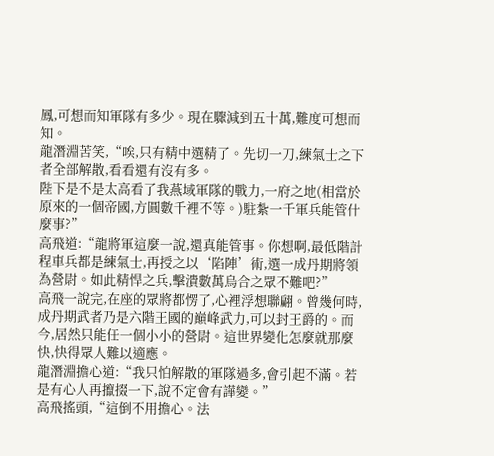鳳,可想而知軍隊有多少。現在驟減到五十萬,難度可想而知。
龍潛淵苦笑,“唉,只有精中選精了。先切一刀,練氣士之下者全部解散,看看還有沒有多。
陛下是不是太高看了我燕域軍隊的戰力,一府之地(相當於原來的一個帝國,方圓數千裡不等。)駐紮一千軍兵能管什麼事?”
高飛道:“龍將軍這麼一說,還真能管事。你想啊,最低階計程車兵都是練氣士,再授之以‘陷陣’術,選一成丹期將領為營尉。如此精悍之兵,擊潰數萬烏合之眾不難吧?”
高飛一說完,在座的眾將都愣了,心裡浮想聯翩。曾幾何時,成丹期武者乃是六階王國的巔峰武力,可以封王爵的。而今,居然只能任一個小小的營尉。這世界變化怎麼就那麼快,快得眾人難以適應。
龍潛淵擔心道:“我只怕解散的軍隊過多,會引起不滿。若是有心人再攛掇一下,說不定會有譁變。”
高飛搖頭,“這倒不用擔心。法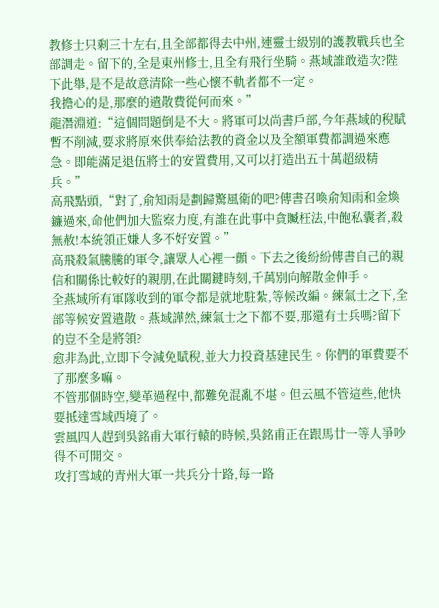教修士只剩三十左右,且全部都得去中州,連靈士級別的護教戰兵也全部調走。留下的,全是東州修士,且全有飛行坐騎。燕域誰敢造次?陛下此舉,是不是故意清除一些心懷不軌者都不一定。
我擔心的是,那麼的遣散費從何而來。”
龍潛淵道:“這個問題倒是不大。將軍可以尚書戶部,今年燕域的稅賦暫不削減,要求將原來供奉給法教的資金以及全額軍費都調過來應急。即能滿足退伍將士的安置費用,又可以打造出五十萬超級精兵。”
高飛點頭,“對了,俞知雨是劃歸驚風衛的吧?傳書召喚俞知雨和金煥鐮過來,命他們加大監察力度,有誰在此事中貪贓枉法,中飽私囊者,殺無赦!本統領正嫌人多不好安置。”
高飛殺氣騰騰的軍令,讓眾人心裡一顫。下去之後紛紛傳書自己的親信和關係比較好的親朋,在此關鍵時刻,千萬別向解散金伸手。
全燕域所有軍隊收到的軍令都是就地駐紮,等候改編。練氣士之下,全部等候安置遣散。燕域譁然,練氣士之下都不要,那還有士兵嗎?留下的豈不全是將領?
愈非為此,立即下令減免賦稅,並大力投資基建民生。你們的軍費要不了那麼多嘛。
不管那個時空,變革過程中,都難免混亂不堪。但云風不管這些,他快要抵達雪域西境了。
雲風四人趕到吳銘甫大軍行轅的時候,吳銘甫正在跟馬廿一等人爭吵得不可開交。
攻打雪域的青州大軍一共兵分十路,每一路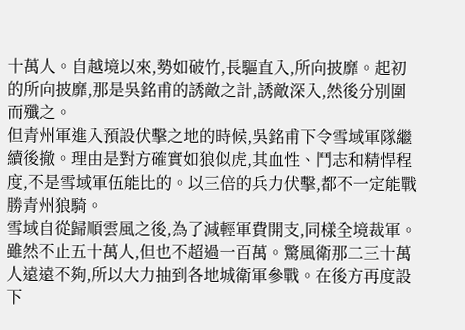十萬人。自越境以來,勢如破竹,長驅直入,所向披靡。起初的所向披靡,那是吳銘甫的誘敵之計,誘敵深入,然後分別圍而殲之。
但青州軍進入預設伏擊之地的時候,吳銘甫下令雪域軍隊繼續後撤。理由是對方確實如狼似虎,其血性、鬥志和精悍程度,不是雪域軍伍能比的。以三倍的兵力伏擊,都不一定能戰勝青州狼騎。
雪域自從歸順雲風之後,為了減輕軍費開支,同樣全境裁軍。雖然不止五十萬人,但也不超過一百萬。驚風衛那二三十萬人遠遠不夠,所以大力抽到各地城衛軍參戰。在後方再度設下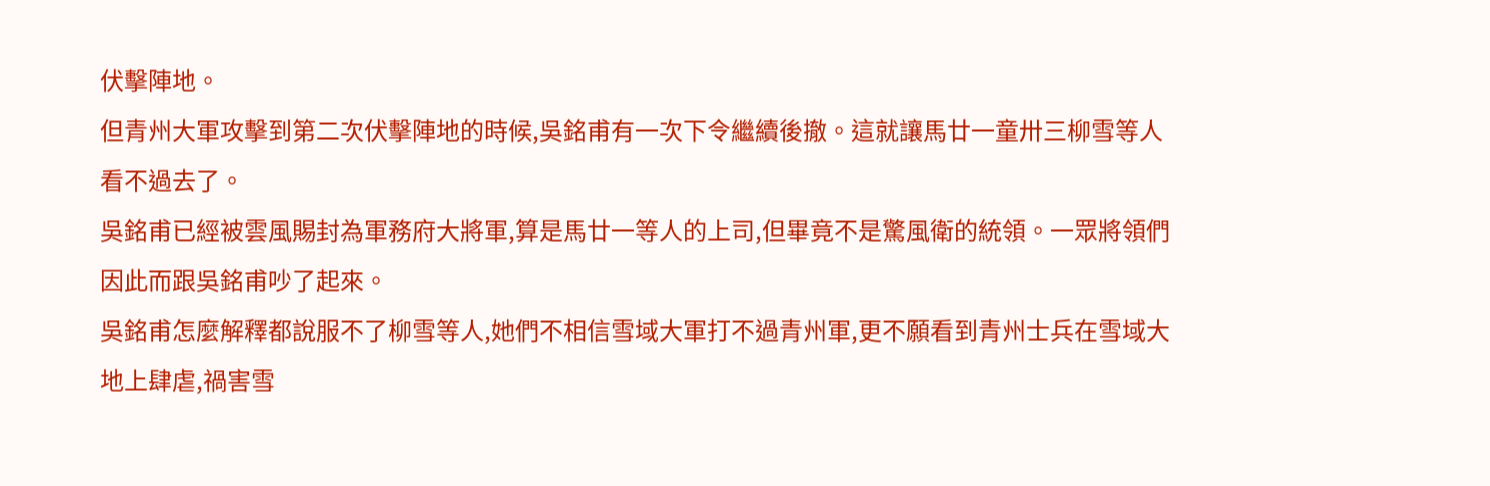伏擊陣地。
但青州大軍攻擊到第二次伏擊陣地的時候,吳銘甫有一次下令繼續後撤。這就讓馬廿一童卅三柳雪等人看不過去了。
吳銘甫已經被雲風賜封為軍務府大將軍,算是馬廿一等人的上司,但畢竟不是驚風衛的統領。一眾將領們因此而跟吳銘甫吵了起來。
吳銘甫怎麼解釋都說服不了柳雪等人,她們不相信雪域大軍打不過青州軍,更不願看到青州士兵在雪域大地上肆虐,禍害雪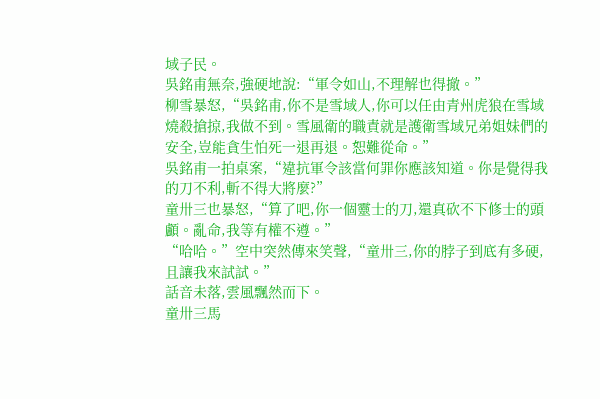域子民。
吳銘甫無奈,強硬地說:“軍令如山,不理解也得撤。”
柳雪暴怒,“吳銘甫,你不是雪域人,你可以任由青州虎狼在雪域燒殺搶掠,我做不到。雪風衛的職責就是護衛雪域兄弟姐妹們的安全,豈能貪生怕死一退再退。恕難從命。”
吳銘甫一拍桌案,“違抗軍令該當何罪你應該知道。你是覺得我的刀不利,斬不得大將麼?”
童卅三也暴怒,“算了吧,你一個靈士的刀,還真砍不下修士的頭顱。亂命,我等有權不遵。”
“哈哈。”空中突然傳來笑聲,“童卅三,你的脖子到底有多硬,且讓我來試試。”
話音未落,雲風飄然而下。
童卅三馬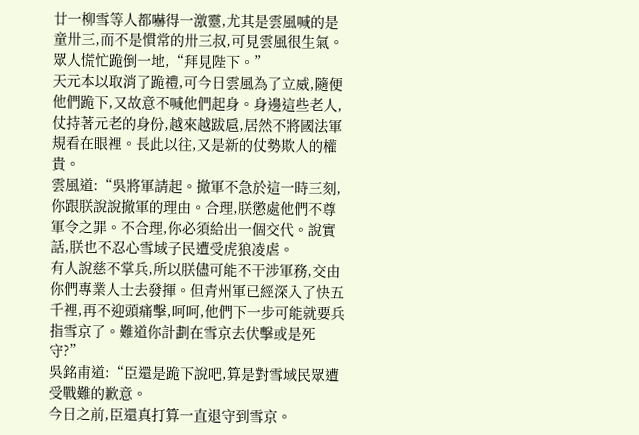廿一柳雪等人都嚇得一激靈,尤其是雲風喊的是童卅三,而不是慣常的卅三叔,可見雲風很生氣。眾人慌忙跪倒一地,“拜見陛下。”
天元本以取消了跪禮,可今日雲風為了立威,隨便他們跪下,又故意不喊他們起身。身邊這些老人,仗持著元老的身份,越來越跋扈,居然不將國法軍規看在眼裡。長此以往,又是新的仗勢欺人的權貴。
雲風道:“吳將軍請起。撤軍不急於這一時三刻,你跟朕說說撤軍的理由。合理,朕懲處他們不尊軍令之罪。不合理,你必須給出一個交代。說實話,朕也不忍心雪域子民遭受虎狼凌虐。
有人說慈不掌兵,所以朕儘可能不干涉軍務,交由你們專業人士去發揮。但青州軍已經深入了快五千裡,再不迎頭痛擊,呵呵,他們下一步可能就要兵指雪京了。難道你計劃在雪京去伏擊或是死守?”
吳銘甫道:“臣還是跪下說吧,算是對雪域民眾遭受戰難的歉意。
今日之前,臣還真打算一直退守到雪京。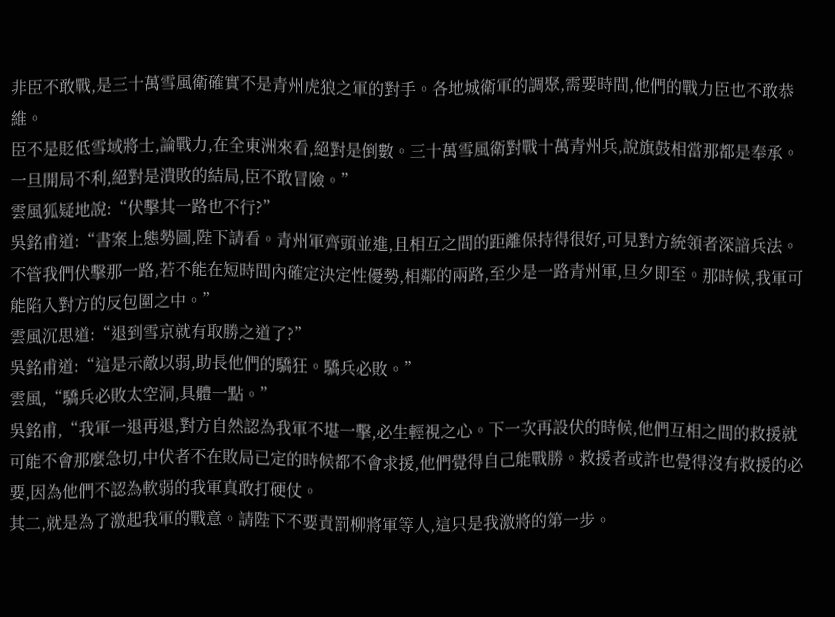非臣不敢戰,是三十萬雪風衛確實不是青州虎狼之軍的對手。各地城衛軍的調聚,需要時間,他們的戰力臣也不敢恭維。
臣不是貶低雪域將士,論戰力,在全東洲來看,絕對是倒數。三十萬雪風衛對戰十萬青州兵,說旗鼓相當那都是奉承。一旦開局不利,絕對是潰敗的結局,臣不敢冒險。”
雲風狐疑地說:“伏擊其一路也不行?”
吳銘甫道:“書案上態勢圖,陛下請看。青州軍齊頭並進,且相互之間的距離保持得很好,可見對方統領者深諳兵法。不管我們伏擊那一路,若不能在短時間內確定決定性優勢,相鄰的兩路,至少是一路青州軍,旦夕即至。那時候,我軍可能陷入對方的反包圍之中。”
雲風沉思道:“退到雪京就有取勝之道了?”
吳銘甫道:“這是示敵以弱,助長他們的驕狂。驕兵必敗。”
雲風,“驕兵必敗太空洞,具體一點。”
吳銘甫,“我軍一退再退,對方自然認為我軍不堪一擊,必生輕視之心。下一次再設伏的時候,他們互相之間的救援就可能不會那麼急切,中伏者不在敗局已定的時候都不會求援,他們覺得自己能戰勝。救援者或許也覺得沒有救援的必要,因為他們不認為軟弱的我軍真敢打硬仗。
其二,就是為了激起我軍的戰意。請陛下不要責罰柳將軍等人,這只是我激將的第一步。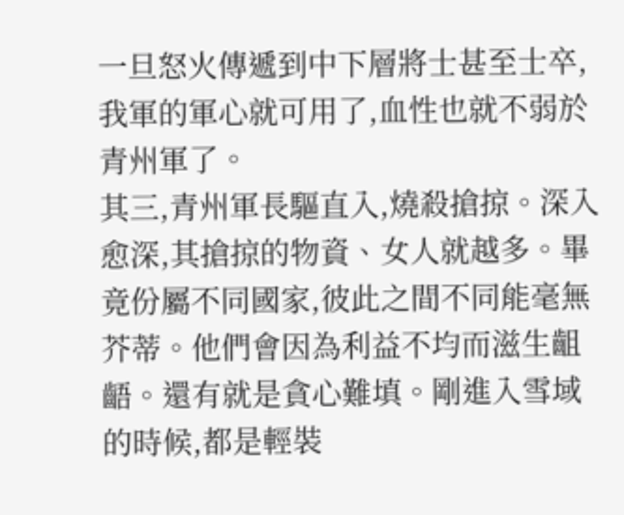一旦怒火傳遞到中下層將士甚至士卒,我軍的軍心就可用了,血性也就不弱於青州軍了。
其三,青州軍長驅直入,燒殺搶掠。深入愈深,其搶掠的物資、女人就越多。畢竟份屬不同國家,彼此之間不同能毫無芥蒂。他們會因為利益不均而滋生齟齬。還有就是貪心難填。剛進入雪域的時候,都是輕裝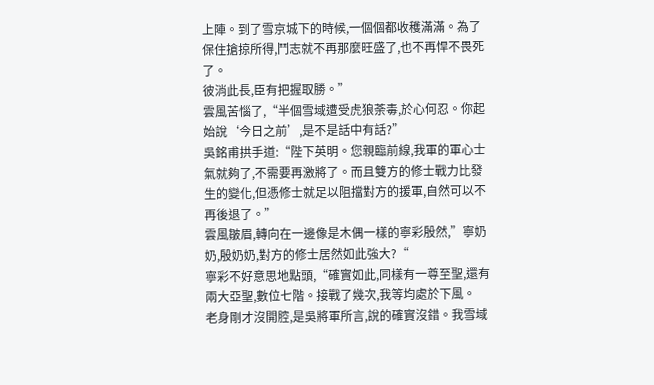上陣。到了雪京城下的時候,一個個都收穫滿滿。為了保住搶掠所得,鬥志就不再那麼旺盛了,也不再悍不畏死了。
彼消此長,臣有把握取勝。”
雲風苦惱了,“半個雪域遭受虎狼荼毒,於心何忍。你起始說‘今日之前’,是不是話中有話?”
吳銘甫拱手道:“陛下英明。您親臨前線,我軍的軍心士氣就夠了,不需要再激將了。而且雙方的修士戰力比發生的變化,但憑修士就足以阻擋對方的援軍,自然可以不再後退了。”
雲風皺眉,轉向在一邊像是木偶一樣的寧彩殷然,”寧奶奶,殷奶奶,對方的修士居然如此強大?“
寧彩不好意思地點頭,“確實如此,同樣有一尊至聖,還有兩大亞聖,數位七階。接戰了幾次,我等均處於下風。
老身剛才沒開腔,是吳將軍所言,說的確實沒錯。我雪域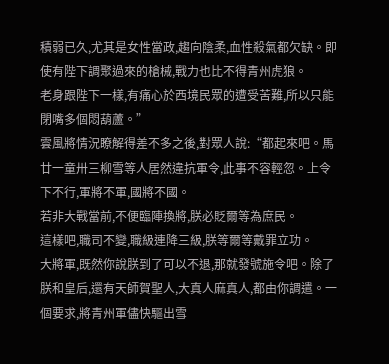積弱已久,尤其是女性當政,趨向陰柔,血性殺氣都欠缺。即使有陛下調聚過來的槍械,戰力也比不得青州虎狼。
老身跟陛下一樣,有痛心於西境民眾的遭受苦難,所以只能閉嘴多個悶葫蘆。”
雲風將情況瞭解得差不多之後,對眾人說:“都起來吧。馬廿一童卅三柳雪等人居然違抗軍令,此事不容輕忽。上令下不行,軍將不軍,國將不國。
若非大戰當前,不便臨陣換將,朕必貶爾等為庶民。
這樣吧,職司不變,職級連降三級,朕等爾等戴罪立功。
大將軍,既然你說朕到了可以不退,那就發號施令吧。除了朕和皇后,還有天師賀聖人,大真人麻真人,都由你調遣。一個要求,將青州軍儘快驅出雪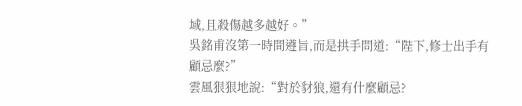域,且殺傷越多越好。”
吳銘甫沒第一時間遵旨,而是拱手問道:“陛下,修士出手有顧忌麼?”
雲風狠狠地說:“對於豺狼,還有什麼顧忌?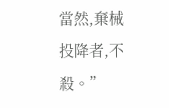當然,棄械投降者,不殺。”